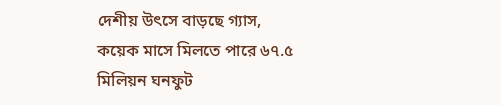দেশীয় উৎসে বাড়ছে গ্যাস, কয়েক মাসে মিলতে পারে ৬৭.৫ মিলিয়ন ঘনফুট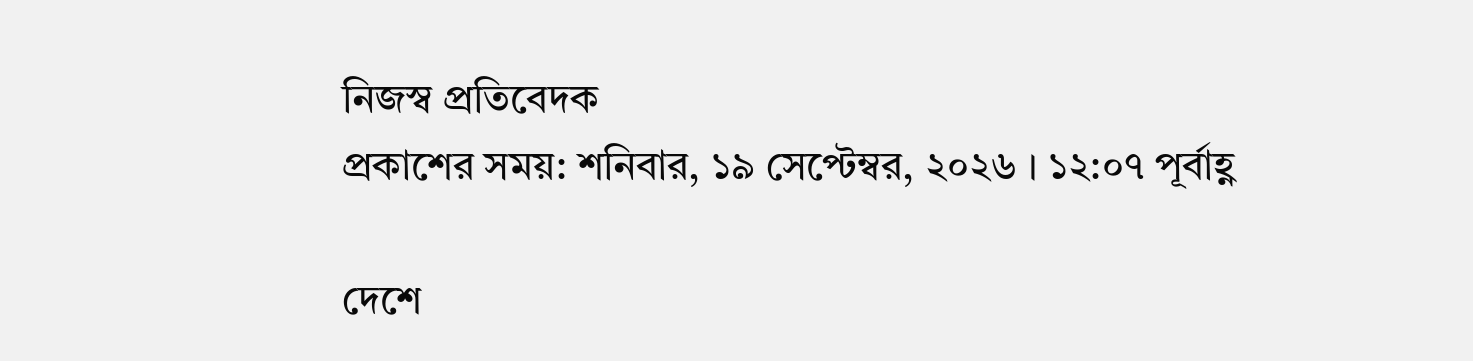নিজস্ব প্রতিবেদক
প্রকাশের সময়: শনিবার, ১৯ সেপ্টেম্বর, ২০২৬ । ১২:০৭ পূর্বাহ্ণ

দেশে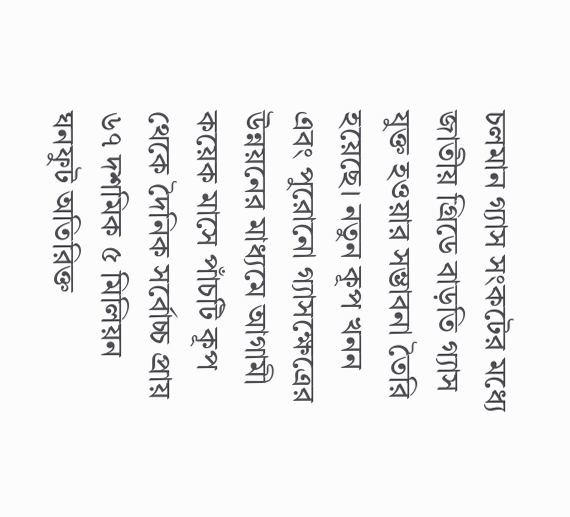চলমান গ্যাস সংকটের মধ্যে জাতীয় গ্রিডে বাড়তি গ্যাস যুক্ত হওয়ার সম্ভাবনা তৈরি হয়েছে। নতুন কূপ খনন এবং পুরোনো গ্যাসক্ষেত্রের উন্নয়নের মাধ্যমে আগামী কয়েক মাসে পাঁচটি কূপ থেকে দৈনিক সর্বোচ্চ প্রায় ৬৭ দশমিক ৫ মিলিয়ন ঘনফুট অতিরিক্ত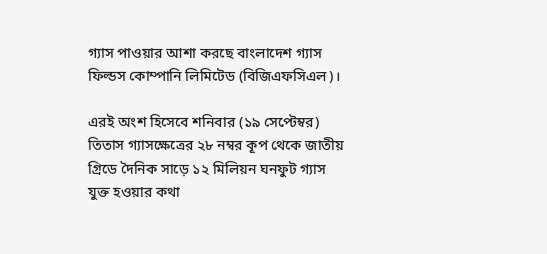গ্যাস পাওয়ার আশা করছে বাংলাদেশ গ্যাস ফিল্ডস কোম্পানি লিমিটেড (বিজিএফসিএল)।

এরই অংশ হিসেবে শনিবার (১৯ সেপ্টেম্বর) তিতাস গ্যাসক্ষেত্রের ২৮ নম্বর কূপ থেকে জাতীয় গ্রিডে দৈনিক সাড়ে ১২ মিলিয়ন ঘনফুট গ্যাস যুক্ত হওয়ার কথা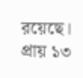রয়েছে। প্রায় ১৩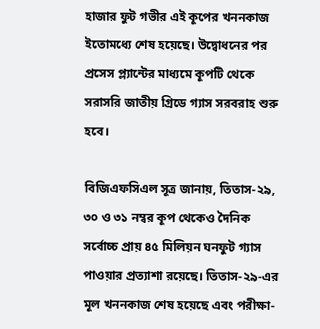হাজার ফুট গভীর এই কূপের খননকাজ ইতোমধ্যে শেষ হয়েছে। উদ্বোধনের পর প্রসেস প্ল্যান্টের মাধ্যমে কূপটি থেকে সরাসরি জাতীয় গ্রিডে গ্যাস সরবরাহ শুরু হবে।

বিজিএফসিএল সূত্র জানায়, তিতাস-২৯, ৩০ ও ৩১ নম্বর কূপ থেকেও দৈনিক সর্বোচ্চ প্রায় ৪৫ মিলিয়ন ঘনফুট গ্যাস পাওয়ার প্রত্যাশা রয়েছে। তিতাস-২৯-এর মূল খননকাজ শেষ হয়েছে এবং পরীক্ষা-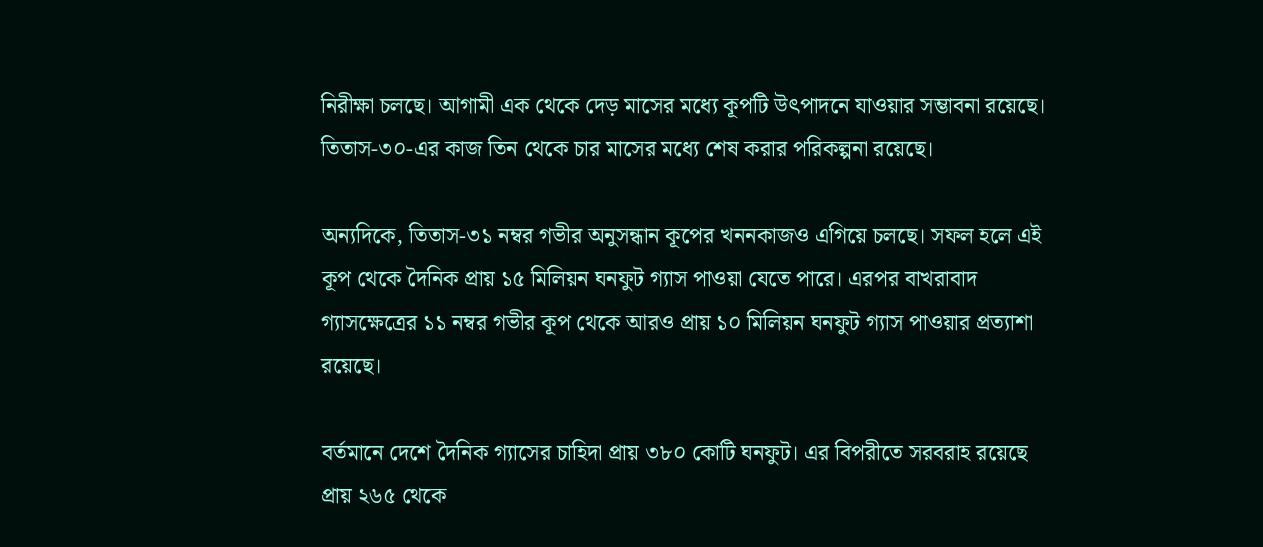নিরীক্ষা চলছে। আগামী এক থেকে দেড় মাসের মধ্যে কূপটি উৎপাদনে যাওয়ার সম্ভাবনা রয়েছে। তিতাস-৩০-এর কাজ তিন থেকে চার মাসের মধ্যে শেষ করার পরিকল্পনা রয়েছে।

অন্যদিকে, তিতাস-৩১ নম্বর গভীর অনুসন্ধান কূপের খননকাজও এগিয়ে চলছে। সফল হলে এই কূপ থেকে দৈনিক প্রায় ১৫ মিলিয়ন ঘনফুট গ্যাস পাওয়া যেতে পারে। এরপর বাখরাবাদ গ্যাসক্ষেত্রের ১১ নম্বর গভীর কূপ থেকে আরও প্রায় ১০ মিলিয়ন ঘনফুট গ্যাস পাওয়ার প্রত্যাশা রয়েছে।

বর্তমানে দেশে দৈনিক গ্যাসের চাহিদা প্রায় ৩৮০ কোটি ঘনফুট। এর বিপরীতে সরবরাহ রয়েছে প্রায় ২৬৫ থেকে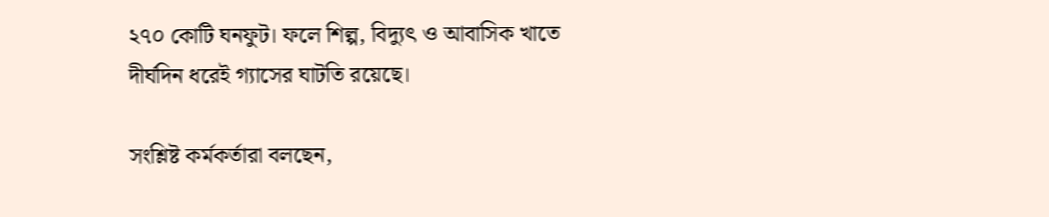২৭০ কোটি ঘনফুট। ফলে শিল্প, বিদ্যুৎ ও আবাসিক খাতে দীর্ঘদিন ধরেই গ্যাসের ঘাটতি রয়েছে।

সংশ্লিষ্ট কর্মকর্তারা বলছেন,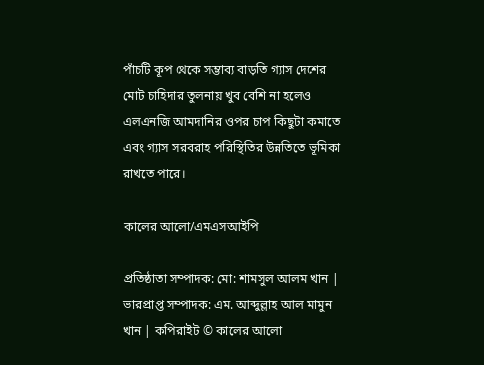পাঁচটি কূপ থেকে সম্ভাব্য বাড়তি গ্যাস দেশের মোট চাহিদার তুলনায় খুব বেশি না হলেও এলএনজি আমদানির ওপর চাপ কিছুটা কমাতে এবং গ্যাস সরবরাহ পরিস্থিতির উন্নতিতে ভূমিকা রাখতে পারে।

কালের আলো/এমএসআইপি

প্রতিষ্ঠাতা সম্পাদক: মো: শামসুল আলম খান | ভারপ্রাপ্ত সম্পাদক: এম. আব্দুল্লাহ আল মামুন খান | কপিরাইট © কালের আলো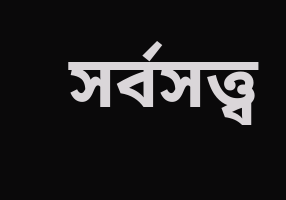সর্বসত্ত্ব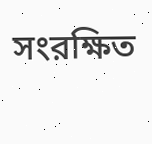সংরক্ষিত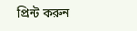প্রিন্ট করুন